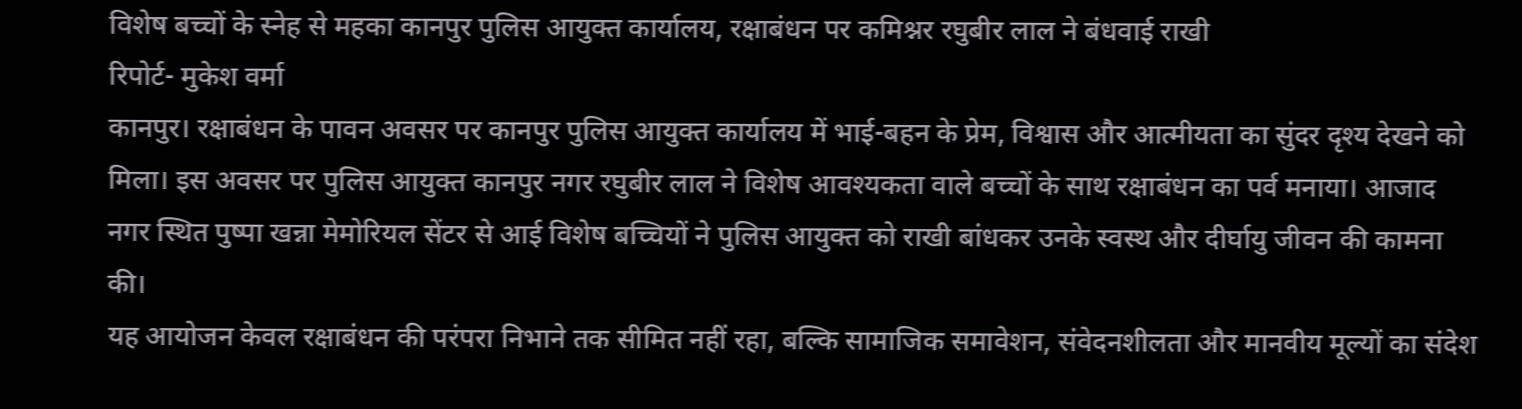विशेष बच्चों के स्नेह से महका कानपुर पुलिस आयुक्त कार्यालय, रक्षाबंधन पर कमिश्नर रघुबीर लाल ने बंधवाई राखी
रिपोर्ट- मुकेश वर्मा
कानपुर। रक्षाबंधन के पावन अवसर पर कानपुर पुलिस आयुक्त कार्यालय में भाई-बहन के प्रेम, विश्वास और आत्मीयता का सुंदर दृश्य देखने को मिला। इस अवसर पर पुलिस आयुक्त कानपुर नगर रघुबीर लाल ने विशेष आवश्यकता वाले बच्चों के साथ रक्षाबंधन का पर्व मनाया। आजाद नगर स्थित पुष्पा खन्ना मेमोरियल सेंटर से आई विशेष बच्चियों ने पुलिस आयुक्त को राखी बांधकर उनके स्वस्थ और दीर्घायु जीवन की कामना की।
यह आयोजन केवल रक्षाबंधन की परंपरा निभाने तक सीमित नहीं रहा, बल्कि सामाजिक समावेशन, संवेदनशीलता और मानवीय मूल्यों का संदेश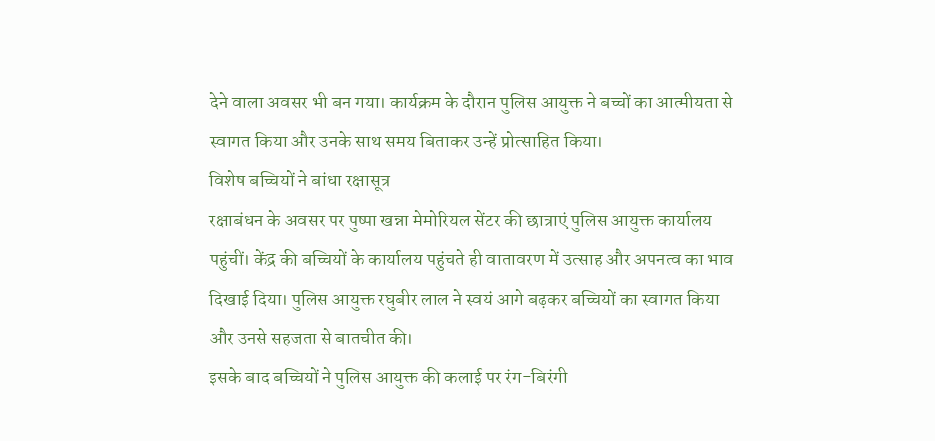देने वाला अवसर भी बन गया। कार्यक्रम के दौरान पुलिस आयुक्त ने बच्चों का आत्मीयता से स्वागत किया और उनके साथ समय बिताकर उन्हें प्रोत्साहित किया।
विशेष बच्चियों ने बांधा रक्षासूत्र
रक्षाबंधन के अवसर पर पुष्पा खन्ना मेमोरियल सेंटर की छात्राएं पुलिस आयुक्त कार्यालय पहुंचीं। केंद्र की बच्चियों के कार्यालय पहुंचते ही वातावरण में उत्साह और अपनत्व का भाव दिखाई दिया। पुलिस आयुक्त रघुबीर लाल ने स्वयं आगे बढ़कर बच्चियों का स्वागत किया और उनसे सहजता से बातचीत की।
इसके बाद बच्चियों ने पुलिस आयुक्त की कलाई पर रंग-बिरंगी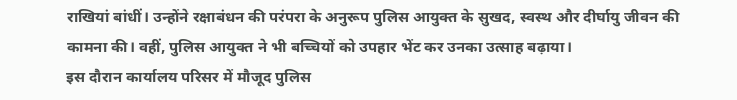राखियां बांधीं। उन्होंने रक्षाबंधन की परंपरा के अनुरूप पुलिस आयुक्त के सुखद, स्वस्थ और दीर्घायु जीवन की कामना की। वहीं, पुलिस आयुक्त ने भी बच्चियों को उपहार भेंट कर उनका उत्साह बढ़ाया।
इस दौरान कार्यालय परिसर में मौजूद पुलिस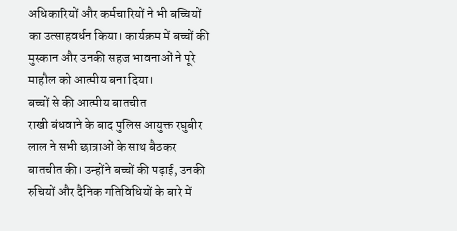अधिकारियों और कर्मचारियों ने भी बच्चियों का उत्साहवर्धन किया। कार्यक्रम में बच्चों की मुस्कान और उनकी सहज भावनाओं ने पूरे माहौल को आत्मीय बना दिया।
बच्चों से की आत्मीय बातचीत
राखी बंधवाने के बाद पुलिस आयुक्त रघुबीर लाल ने सभी छात्राओं के साथ बैठकर बातचीत की। उन्होंने बच्चों की पढ़ाई, उनकी रुचियों और दैनिक गतिविधियों के बारे में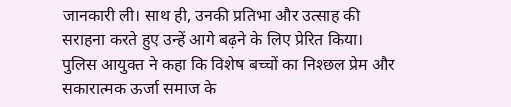जानकारी ली। साथ ही, उनकी प्रतिभा और उत्साह की सराहना करते हुए उन्हें आगे बढ़ने के लिए प्रेरित किया।
पुलिस आयुक्त ने कहा कि विशेष बच्चों का निश्छल प्रेम और सकारात्मक ऊर्जा समाज के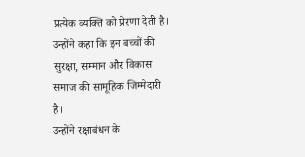प्रत्येक व्यक्ति को प्रेरणा देती है। उन्होंने कहा कि इन बच्चों की सुरक्षा, सम्मान और विकास समाज की सामूहिक जिम्मेदारी है।
उन्होंने रक्षाबंधन के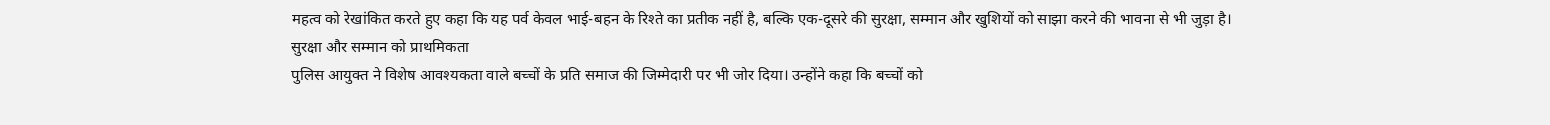महत्व को रेखांकित करते हुए कहा कि यह पर्व केवल भाई-बहन के रिश्ते का प्रतीक नहीं है, बल्कि एक-दूसरे की सुरक्षा, सम्मान और खुशियों को साझा करने की भावना से भी जुड़ा है।
सुरक्षा और सम्मान को प्राथमिकता
पुलिस आयुक्त ने विशेष आवश्यकता वाले बच्चों के प्रति समाज की जिम्मेदारी पर भी जोर दिया। उन्होंने कहा कि बच्चों को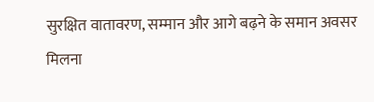सुरक्षित वातावरण, सम्मान और आगे बढ़ने के समान अवसर मिलना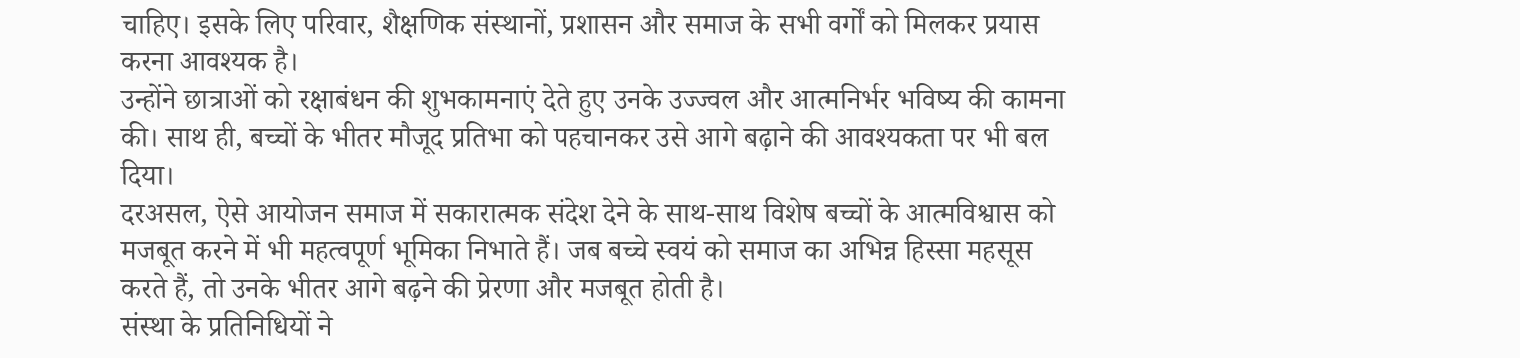चाहिए। इसके लिए परिवार, शैक्षणिक संस्थानों, प्रशासन और समाज के सभी वर्गों को मिलकर प्रयास करना आवश्यक है।
उन्होंने छात्राओं को रक्षाबंधन की शुभकामनाएं देते हुए उनके उज्ज्वल और आत्मनिर्भर भविष्य की कामना की। साथ ही, बच्चों के भीतर मौजूद प्रतिभा को पहचानकर उसे आगे बढ़ाने की आवश्यकता पर भी बल दिया।
दरअसल, ऐसे आयोजन समाज में सकारात्मक संदेश देने के साथ-साथ विशेष बच्चों के आत्मविश्वास को मजबूत करने में भी महत्वपूर्ण भूमिका निभाते हैं। जब बच्चे स्वयं को समाज का अभिन्न हिस्सा महसूस करते हैं, तो उनके भीतर आगे बढ़ने की प्रेरणा और मजबूत होती है।
संस्था के प्रतिनिधियों ने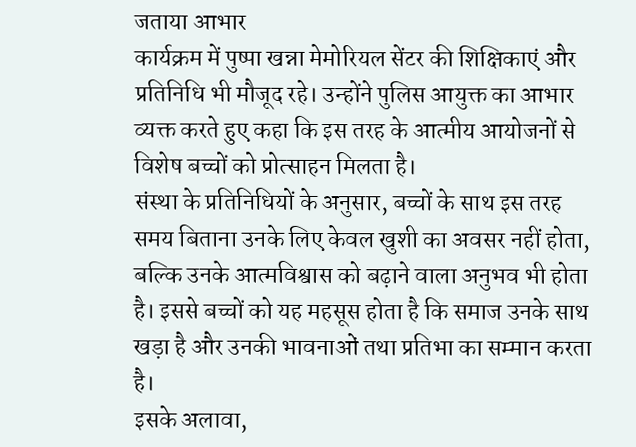जताया आभार
कार्यक्रम में पुष्पा खन्ना मेमोरियल सेंटर की शिक्षिकाएं और प्रतिनिधि भी मौजूद रहे। उन्होंने पुलिस आयुक्त का आभार व्यक्त करते हुए कहा कि इस तरह के आत्मीय आयोजनों से विशेष बच्चों को प्रोत्साहन मिलता है।
संस्था के प्रतिनिधियों के अनुसार, बच्चों के साथ इस तरह समय बिताना उनके लिए केवल खुशी का अवसर नहीं होता, बल्कि उनके आत्मविश्वास को बढ़ाने वाला अनुभव भी होता है। इससे बच्चों को यह महसूस होता है कि समाज उनके साथ खड़ा है और उनकी भावनाओं तथा प्रतिभा का सम्मान करता है।
इसके अलावा,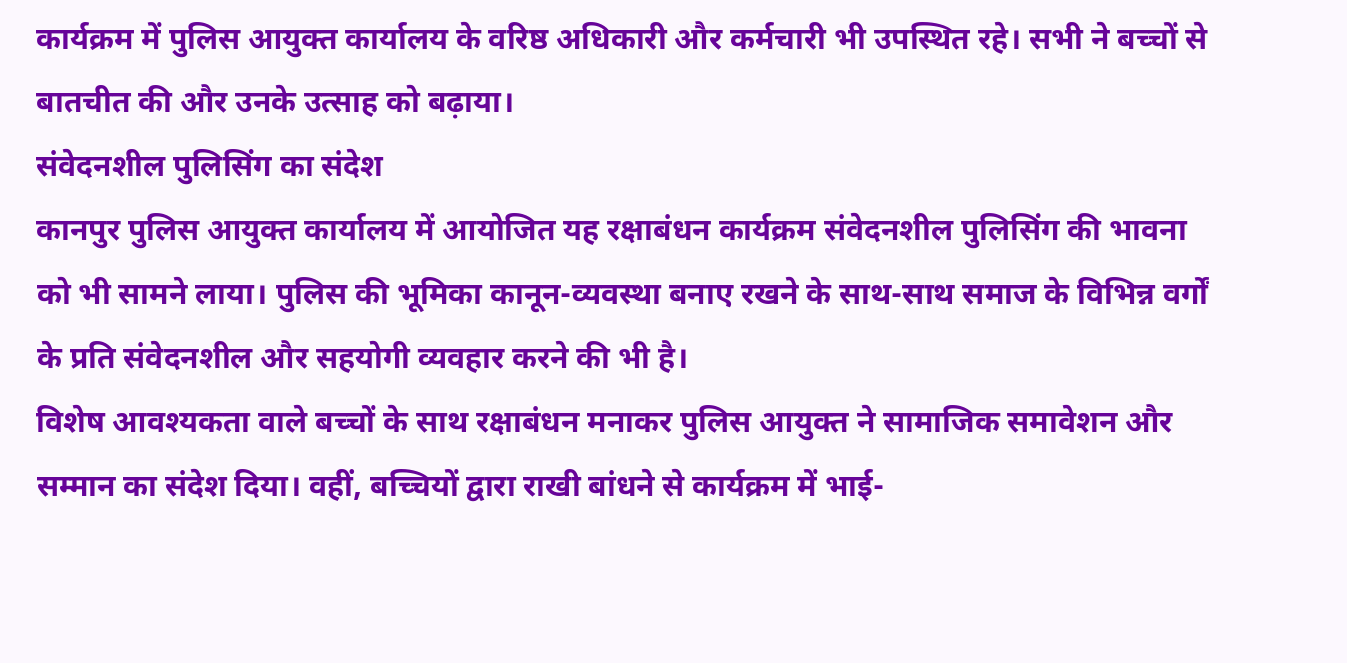कार्यक्रम में पुलिस आयुक्त कार्यालय के वरिष्ठ अधिकारी और कर्मचारी भी उपस्थित रहे। सभी ने बच्चों से बातचीत की और उनके उत्साह को बढ़ाया।
संवेदनशील पुलिसिंग का संदेश
कानपुर पुलिस आयुक्त कार्यालय में आयोजित यह रक्षाबंधन कार्यक्रम संवेदनशील पुलिसिंग की भावना को भी सामने लाया। पुलिस की भूमिका कानून-व्यवस्था बनाए रखने के साथ-साथ समाज के विभिन्न वर्गों के प्रति संवेदनशील और सहयोगी व्यवहार करने की भी है।
विशेष आवश्यकता वाले बच्चों के साथ रक्षाबंधन मनाकर पुलिस आयुक्त ने सामाजिक समावेशन और सम्मान का संदेश दिया। वहीं, बच्चियों द्वारा राखी बांधने से कार्यक्रम में भाई-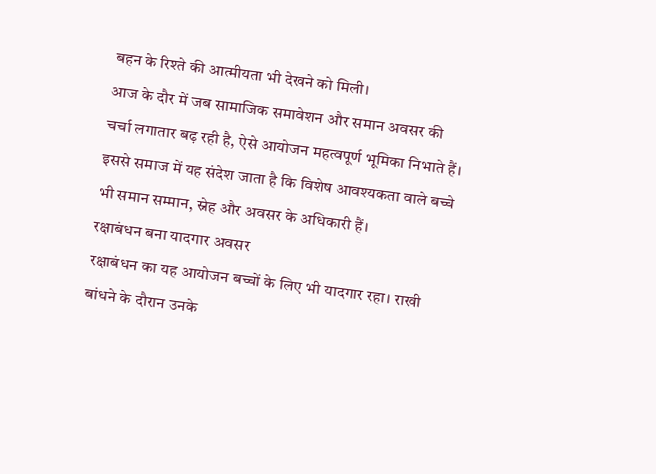बहन के रिश्ते की आत्मीयता भी देखने को मिली।
आज के दौर में जब सामाजिक समावेशन और समान अवसर की चर्चा लगातार बढ़ रही है, ऐसे आयोजन महत्वपूर्ण भूमिका निभाते हैं। इससे समाज में यह संदेश जाता है कि विशेष आवश्यकता वाले बच्चे भी समान सम्मान, स्नेह और अवसर के अधिकारी हैं।
रक्षाबंधन बना यादगार अवसर
रक्षाबंधन का यह आयोजन बच्चों के लिए भी यादगार रहा। राखी बांधने के दौरान उनके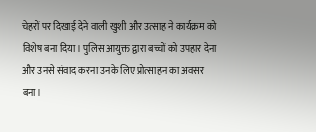चेहरों पर दिखाई देने वाली खुशी और उत्साह ने कार्यक्रम को विशेष बना दिया। पुलिस आयुक्त द्वारा बच्चों को उपहार देना और उनसे संवाद करना उनके लिए प्रोत्साहन का अवसर बना।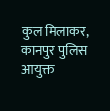कुल मिलाकर, कानपुर पुलिस आयुक्त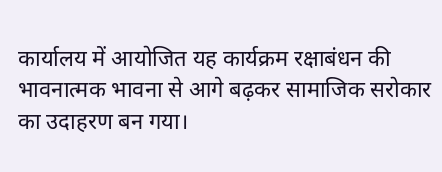कार्यालय में आयोजित यह कार्यक्रम रक्षाबंधन की भावनात्मक भावना से आगे बढ़कर सामाजिक सरोकार का उदाहरण बन गया।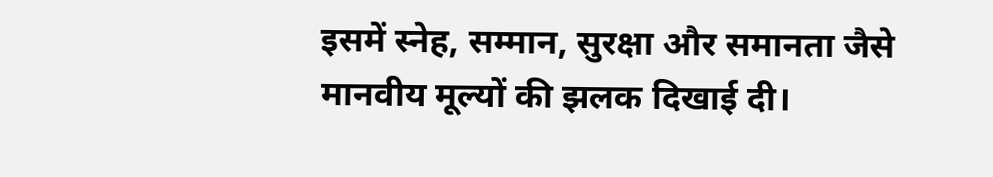इसमें स्नेह, सम्मान, सुरक्षा और समानता जैसे मानवीय मूल्यों की झलक दिखाई दी।